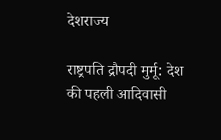देशराज्य

राष्ट्रपति द्रौपदी मुर्मू: देश की पहली आदिवासी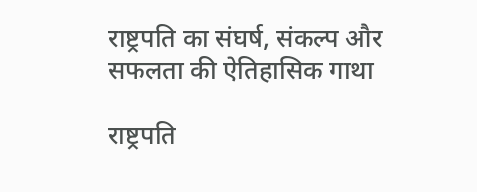राष्ट्रपति का संघर्ष, संकल्प और सफलता की ऐतिहासिक गाथा

राष्ट्रपति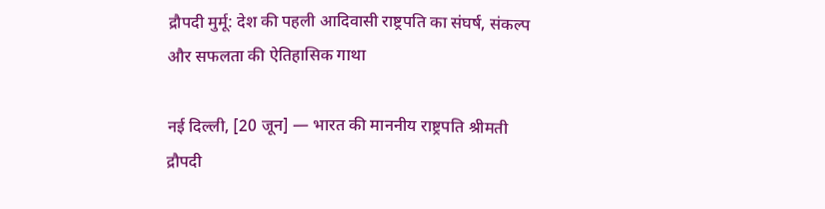द्रौपदी मुर्मू: देश की पहली आदिवासी राष्ट्रपति का संघर्ष, संकल्प और सफलता की ऐतिहासिक गाथा

नई दिल्ली, [20 जून] — भारत की माननीय राष्ट्रपति श्रीमती द्रौपदी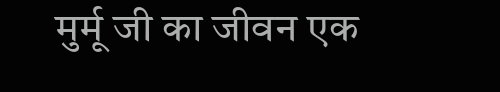मुर्मू जी का जीवन एक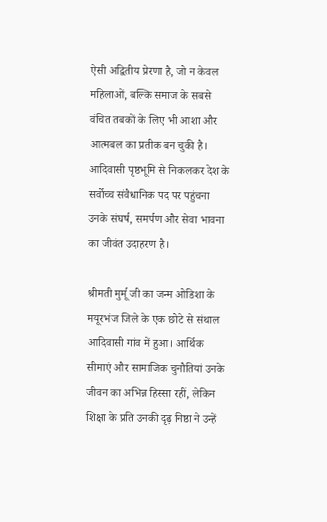ऐसी अद्वितीय प्रेरणा है, जो न केवल महिलाओं, बल्कि समाज के सबसे वंचित तबकों के लिए भी आशा और आत्मबल का प्रतीक बन चुकी है। आदिवासी पृष्ठभूमि से निकलकर देश के सर्वोच्च संवैधानिक पद पर पहुंचना उनके संघर्ष, समर्पण और सेवा भावना का जीवंत उदाहरण है।

श्रीमती मुर्मू जी का जन्म ओडिशा के मयूरभंज जिले के एक छोटे से संथाल आदिवासी गांव में हुआ। आर्थिक सीमाएं और सामाजिक चुनौतियां उनके जीवन का अभिन्न हिस्सा रहीं, लेकिन शिक्षा के प्रति उनकी दृढ़ निष्ठा ने उन्हें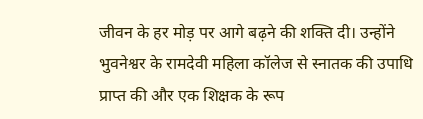जीवन के हर मोड़ पर आगे बढ़ने की शक्ति दी। उन्होंने भुवनेश्वर के रामदेवी महिला कॉलेज से स्नातक की उपाधि प्राप्त की और एक शिक्षक के रूप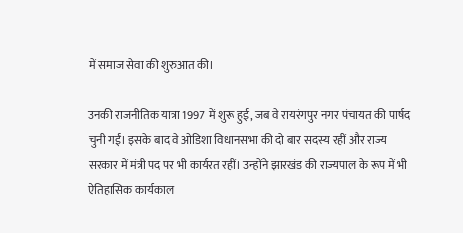में समाज सेवा की शुरुआत की।

उनकी राजनीतिक यात्रा 1997 में शुरू हुई, जब वे रायरंगपुर नगर पंचायत की पार्षद चुनी गईं। इसके बाद वे ओडिशा विधानसभा की दो बार सदस्य रहीं और राज्य सरकार में मंत्री पद पर भी कार्यरत रहीं। उन्होंने झारखंड की राज्यपाल के रूप में भी ऐतिहासिक कार्यकाल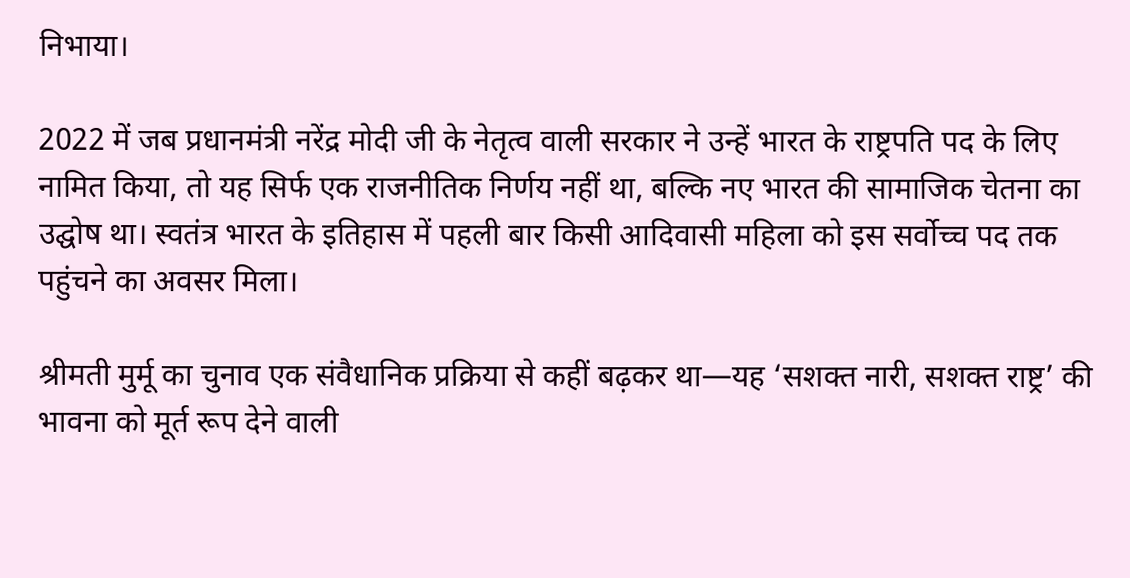निभाया।

2022 में जब प्रधानमंत्री नरेंद्र मोदी जी के नेतृत्व वाली सरकार ने उन्हें भारत के राष्ट्रपति पद के लिए नामित किया, तो यह सिर्फ एक राजनीतिक निर्णय नहीं था, बल्कि नए भारत की सामाजिक चेतना का उद्घोष था। स्वतंत्र भारत के इतिहास में पहली बार किसी आदिवासी महिला को इस सर्वोच्च पद तक पहुंचने का अवसर मिला।

श्रीमती मुर्मू का चुनाव एक संवैधानिक प्रक्रिया से कहीं बढ़कर था—यह ‘सशक्त नारी, सशक्त राष्ट्र’ की भावना को मूर्त रूप देने वाली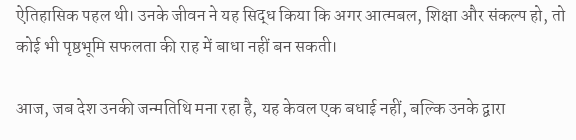ऐतिहासिक पहल थी। उनके जीवन ने यह सिद्ध किया कि अगर आत्मबल, शिक्षा और संकल्प हो, तो कोई भी पृष्ठभूमि सफलता की राह में बाधा नहीं बन सकती।

आज, जब देश उनकी जन्मतिथि मना रहा है, यह केवल एक बधाई नहीं, बल्कि उनके द्वारा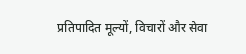प्रतिपादित मूल्यों, विचारों और सेवा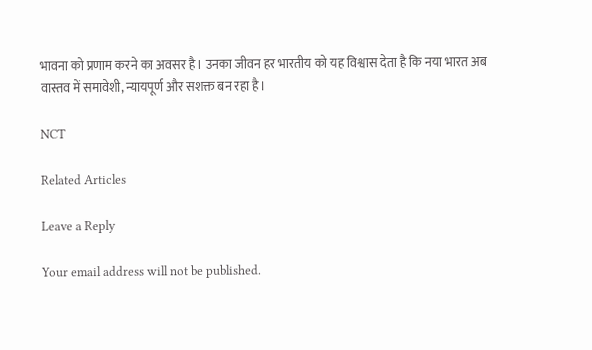भावना को प्रणाम करने का अवसर है। उनका जीवन हर भारतीय को यह विश्वास देता है कि नया भारत अब वास्तव में समावेशी, न्यायपूर्ण और सशक्त बन रहा है।

NCT

Related Articles

Leave a Reply

Your email address will not be published.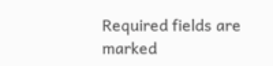Required fields are marked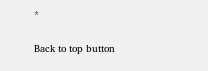*

Back to top button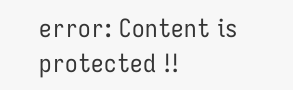error: Content is protected !!